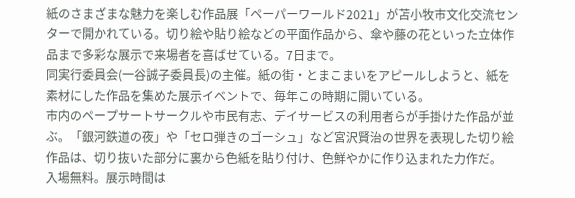紙のさまざまな魅力を楽しむ作品展「ペーパーワールド2021」が苫小牧市文化交流センターで開かれている。切り絵や貼り絵などの平面作品から、傘や藤の花といった立体作品まで多彩な展示で来場者を喜ばせている。7日まで。
同実行委員会(一谷誠子委員長)の主催。紙の街・とまこまいをアピールしようと、紙を素材にした作品を集めた展示イベントで、毎年この時期に開いている。
市内のペープサートサークルや市民有志、デイサービスの利用者らが手掛けた作品が並ぶ。「銀河鉄道の夜」や「セロ弾きのゴーシュ」など宮沢賢治の世界を表現した切り絵作品は、切り抜いた部分に裏から色紙を貼り付け、色鮮やかに作り込まれた力作だ。
入場無料。展示時間は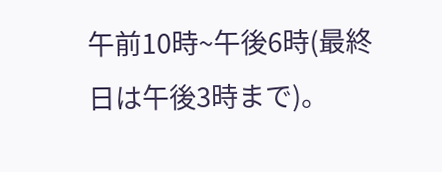午前10時~午後6時(最終日は午後3時まで)。